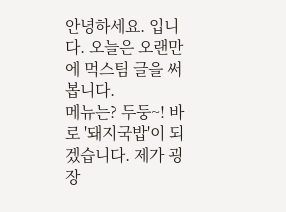안녕하세요. 입니다. 오늘은 오랜만에 먹스팀 글을 써 봅니다.
메뉴는? 두둥~! 바로 '돼지국밥'이 되겠습니다. 제가 굉장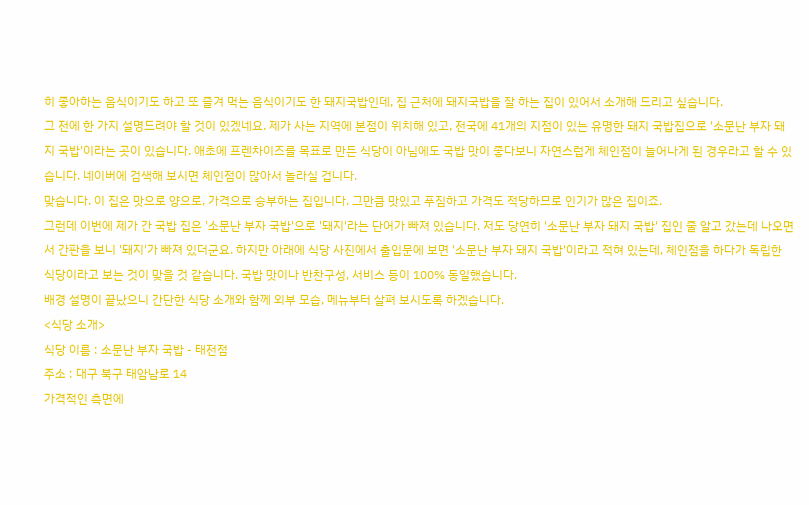히 좋아하는 음식이기도 하고 또 즐겨 먹는 음식이기도 한 돼지국밥인데, 집 근처에 돼지국밥을 잘 하는 집이 있어서 소개해 드리고 싶습니다.
그 전에 한 가지 설명드려야 할 것이 있겠네요. 제가 사는 지역에 본점이 위치해 있고, 전국에 41개의 지점이 있는 유명한 돼지 국밥집으로 '소문난 부자 돼지 국밥'이라는 곳이 있습니다. 애초에 프렌차이즈를 목표로 만든 식당이 아님에도 국밥 맛이 좋다보니 자연스럽게 체인점이 늘어나게 된 경우라고 할 수 있습니다. 네이버에 검색해 보시면 체인점이 많아서 놀라실 겁니다.
맞습니다. 이 집은 맛으로 양으로, 가격으로 승부하는 집입니다. 그만큼 맛있고 푸짐하고 가격도 적당하므로 인기가 많은 집이죠.
그런데 이번에 제가 간 국밥 집은 '소문난 부자 국밥'으로 '돼지'라는 단어가 빠져 있습니다. 저도 당연히 '소문난 부자 돼지 국밥' 집인 줄 알고 갔는데 나오면서 간판을 보니 '돼지'가 빠져 있더군요. 하지만 아래에 식당 사진에서 출입문에 보면 '소문난 부자 돼지 국밥'이라고 적혀 있는데, 체인점을 하다가 독립한 식당이라고 보는 것이 맞을 것 같습니다. 국밥 맛이나 반찬구성, 서비스 등이 100% 동일했습니다.
배경 설명이 끝났으니 간단한 식당 소개와 함께 외부 모습, 메뉴부터 살펴 보시도록 하겠습니다.
<식당 소개>
식당 이름 : 소문난 부자 국밥 - 태전점
주소 : 대구 북구 태암남로 14
가격적인 측면에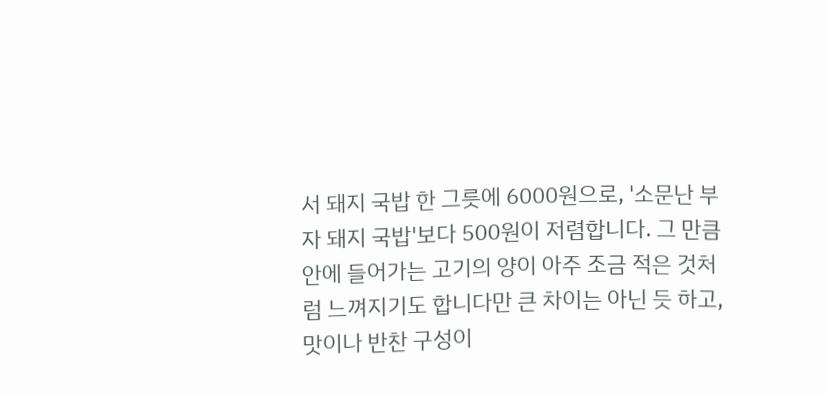서 돼지 국밥 한 그릇에 6000원으로, '소문난 부자 돼지 국밥'보다 500원이 저렴합니다. 그 만큼 안에 들어가는 고기의 양이 아주 조금 적은 것처럼 느껴지기도 합니다만 큰 차이는 아닌 듯 하고, 맛이나 반찬 구성이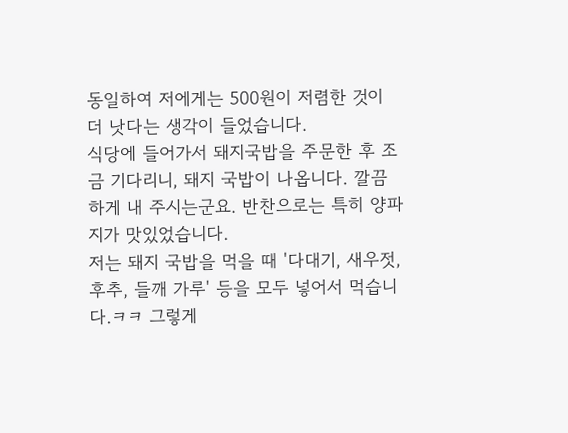동일하여 저에게는 500원이 저렴한 것이 더 낫다는 생각이 들었습니다.
식당에 들어가서 돼지국밥을 주문한 후 조금 기다리니, 돼지 국밥이 나옵니다. 깔끔하게 내 주시는군요. 반찬으로는 특히 양파지가 맛있었습니다.
저는 돼지 국밥을 먹을 때 '다대기, 새우젓, 후추, 들깨 가루' 등을 모두 넣어서 먹습니다.ㅋㅋ 그렇게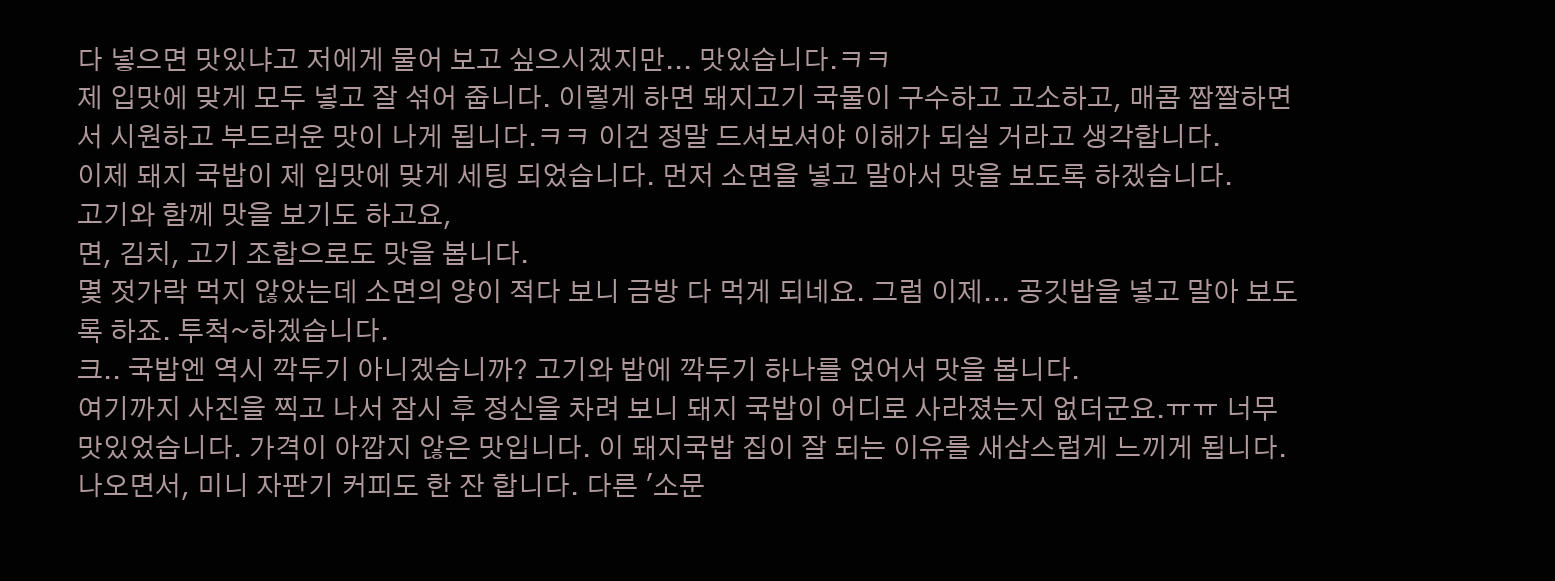다 넣으면 맛있냐고 저에게 물어 보고 싶으시겠지만... 맛있습니다.ㅋㅋ
제 입맛에 맞게 모두 넣고 잘 섞어 줍니다. 이렇게 하면 돼지고기 국물이 구수하고 고소하고, 매콤 짭짤하면서 시원하고 부드러운 맛이 나게 됩니다.ㅋㅋ 이건 정말 드셔보셔야 이해가 되실 거라고 생각합니다.
이제 돼지 국밥이 제 입맛에 맞게 세팅 되었습니다. 먼저 소면을 넣고 말아서 맛을 보도록 하겠습니다.
고기와 함께 맛을 보기도 하고요,
면, 김치, 고기 조합으로도 맛을 봅니다.
몇 젓가락 먹지 않았는데 소면의 양이 적다 보니 금방 다 먹게 되네요. 그럼 이제... 공깃밥을 넣고 말아 보도록 하죠. 투척~하겠습니다.
크.. 국밥엔 역시 깍두기 아니겠습니까? 고기와 밥에 깍두기 하나를 얹어서 맛을 봅니다.
여기까지 사진을 찍고 나서 잠시 후 정신을 차려 보니 돼지 국밥이 어디로 사라졌는지 없더군요.ㅠㅠ 너무 맛있었습니다. 가격이 아깝지 않은 맛입니다. 이 돼지국밥 집이 잘 되는 이유를 새삼스럽게 느끼게 됩니다.
나오면서, 미니 자판기 커피도 한 잔 합니다. 다른 '소문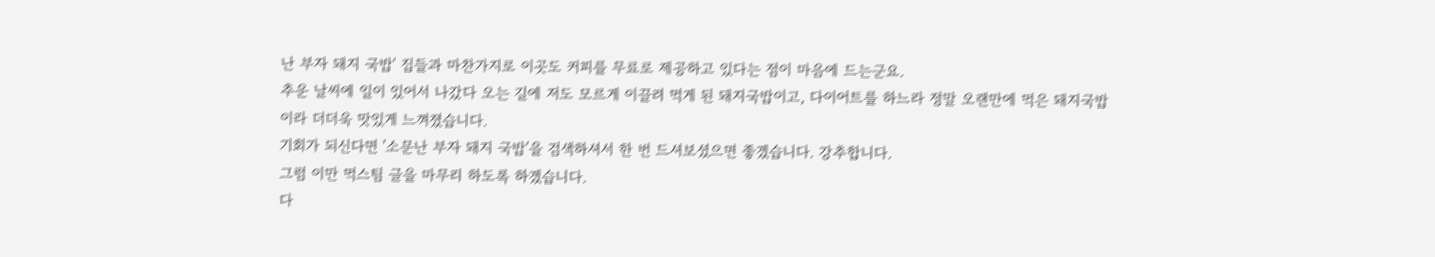난 부자 돼지 국밥' 집들과 마찬가지로 이곳도 커피를 무료로 제공하고 있다는 점이 마음에 드는군요.
추운 날씨에 일이 있어서 나갔다 오는 길에 저도 모르게 이끌려 먹게 된 돼지국밥이고, 다이어트를 하느라 정말 오랜만에 먹은 돼지국밥이라 더더욱 맛있게 느껴졌습니다.
기회가 되신다면 '소문난 부자 돼지 국밥'을 검색하셔서 한 번 드셔보셨으면 좋겠습니다. 강추합니다.
그럼 이만 먹스팀 글을 마무리 하도록 하겠습니다.
다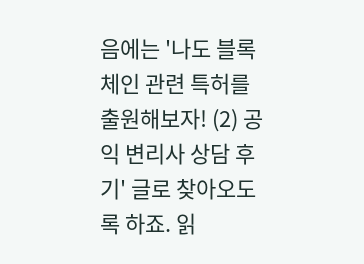음에는 '나도 블록체인 관련 특허를 출원해보자! (2) 공익 변리사 상담 후기' 글로 찾아오도록 하죠. 읽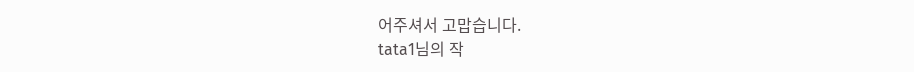어주셔서 고맙습니다.
tata1님의 작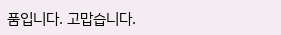품입니다. 고맙습니다.